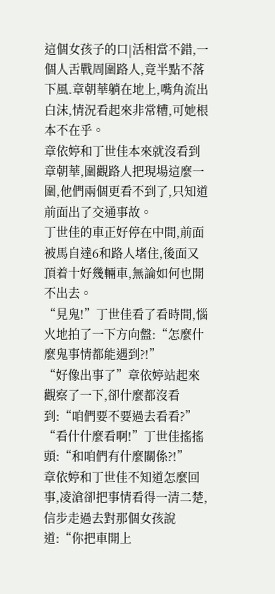這個女孩子的口|活相當不錯,一個人舌戰周圍路人,竟半點不落下風.章朝華躺在地上,嘴角流出白沫,情況看起來非常糟,可她根本不在乎。
章依婷和丁世佳本來就沒看到章朝華,圍觀路人把現場這麼一圍,他們兩個更看不到了,只知道前面出了交通事故。
丁世佳的車正好停在中間,前面被馬自達6和路人堵住,後面又頂着十好幾輛車,無論如何也開不出去。
“見鬼!”丁世佳看了看時間,惱火地拍了一下方向盤:“怎麼什麼鬼事情都能遇到?!”
“好像出事了”章依婷站起來觀察了一下,卻什麼都沒看到:“咱們要不要過去看看?”
“看什什麼看啊!”丁世佳搖搖頭:“和咱們有什麼關係?!”
章依婷和丁世佳不知道怎麼回事,凌滄卻把事情看得一清二楚,信步走過去對那個女孩說道:“你把車開上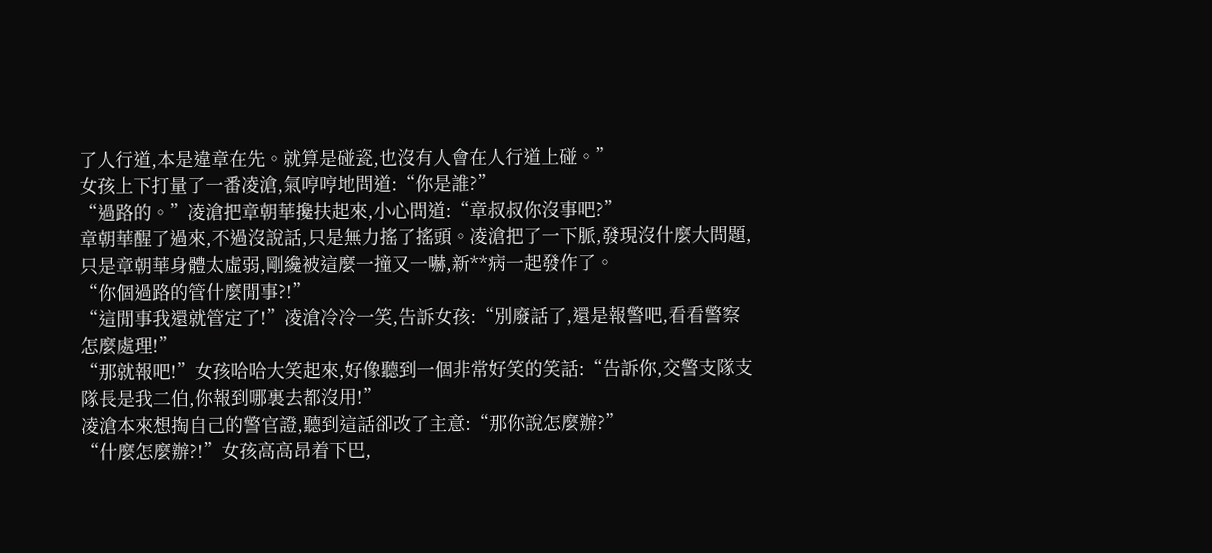了人行道,本是違章在先。就算是碰瓷,也沒有人會在人行道上碰。”
女孩上下打量了一番凌滄,氣哼哼地問道:“你是誰?”
“過路的。”凌滄把章朝華攙扶起來,小心問道:“章叔叔你沒事吧?”
章朝華醒了過來,不過沒說話,只是無力搖了搖頭。凌滄把了一下脈,發現沒什麼大問題,只是章朝華身體太虛弱,剛纔被這麼一撞又一嚇,新**病一起發作了。
“你個過路的管什麼閒事?!”
“這閒事我還就管定了!”凌滄冷冷一笑,告訴女孩:“別廢話了,還是報警吧,看看警察怎麼處理!”
“那就報吧!”女孩哈哈大笑起來,好像聽到一個非常好笑的笑話:“告訴你,交警支隊支隊長是我二伯,你報到哪裏去都沒用!”
凌滄本來想掏自己的警官證,聽到這話卻改了主意:“那你說怎麼辦?”
“什麼怎麼辦?!”女孩高高昂着下巴,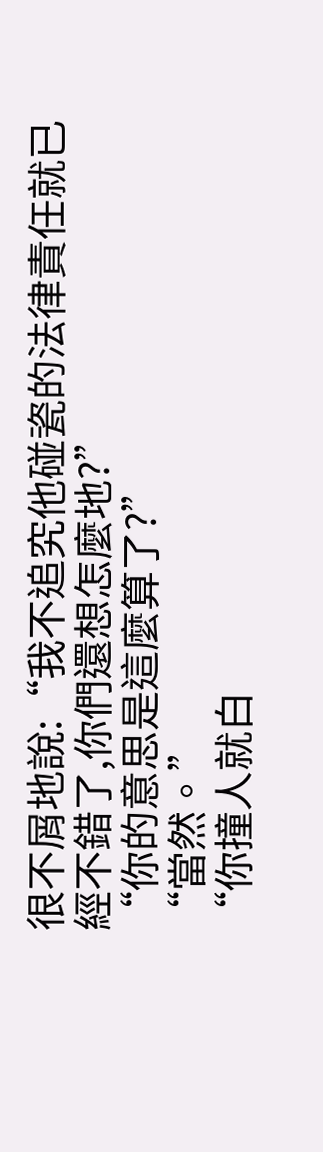很不屑地說:“我不追究他碰瓷的法律責任就已經不錯了,你們還想怎麼地?”
“你的意思是這麼算了?”
“當然。”
“你撞人就白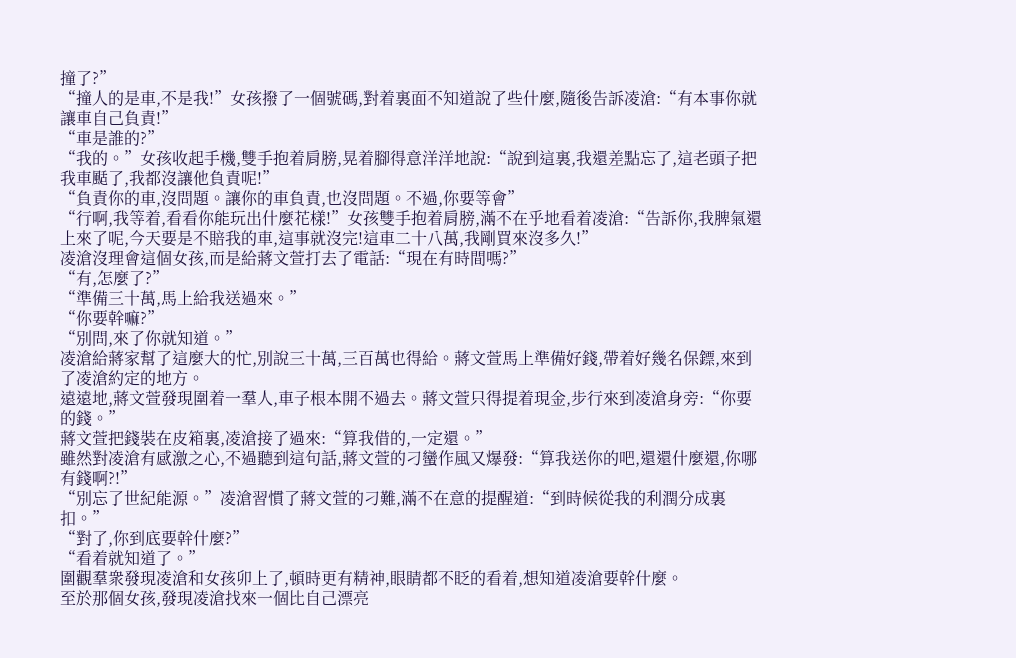撞了?”
“撞人的是車,不是我!”女孩撥了一個號碼,對着裏面不知道說了些什麼,隨後告訴凌滄:“有本事你就讓車自己負責!”
“車是誰的?”
“我的。”女孩收起手機,雙手抱着肩膀,晃着腳得意洋洋地說:“說到這裏,我還差點忘了,這老頭子把我車颳了,我都沒讓他負責呢!”
“負責你的車,沒問題。讓你的車負責,也沒問題。不過,你要等會”
“行啊,我等着,看看你能玩出什麼花樣!”女孩雙手抱着肩膀,滿不在乎地看着凌滄:“告訴你,我脾氣還上來了呢,今天要是不賠我的車,這事就沒完!這車二十八萬,我剛買來沒多久!”
凌滄沒理會這個女孩,而是給蔣文萱打去了電話:“現在有時間嗎?”
“有,怎麼了?”
“準備三十萬,馬上給我送過來。”
“你要幹嘛?”
“別問,來了你就知道。”
凌滄給蔣家幫了這麼大的忙,別說三十萬,三百萬也得給。蔣文萱馬上準備好錢,帶着好幾名保鏢,來到了凌滄約定的地方。
遠遠地,蔣文萱發現圍着一羣人,車子根本開不過去。蔣文萱只得提着現金,步行來到凌滄身旁:“你要的錢。”
蔣文萱把錢裝在皮箱裏,凌滄接了過來:“算我借的,一定還。”
雖然對凌滄有感激之心,不過聽到這句話,蔣文萱的刁蠻作風又爆發:“算我送你的吧,還還什麼還,你哪有錢啊?!”
“別忘了世紀能源。”凌滄習慣了蔣文萱的刁難,滿不在意的提醒道:“到時候從我的利潤分成裏扣。”
“對了,你到底要幹什麼?”
“看着就知道了。”
圍觀羣衆發現凌滄和女孩卯上了,頓時更有精神,眼睛都不眨的看着,想知道凌滄要幹什麼。
至於那個女孩,發現凌滄找來一個比自己漂亮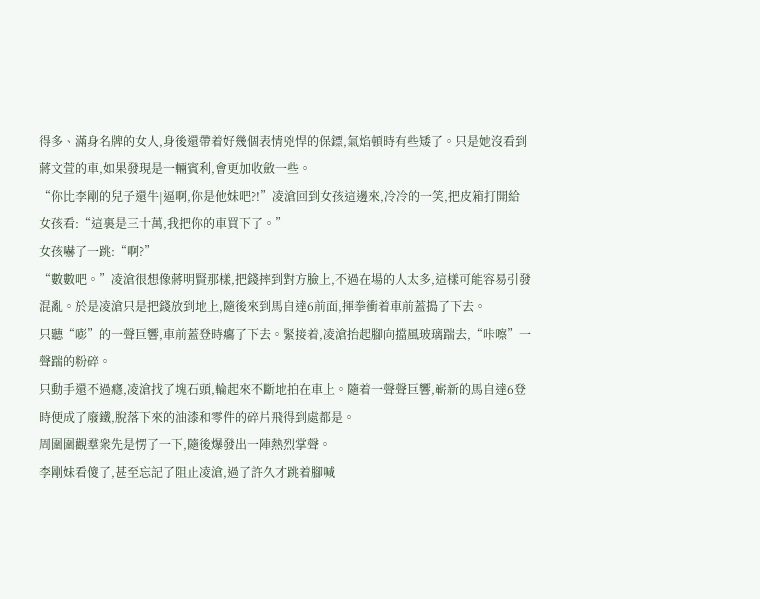得多、滿身名牌的女人,身後還帶着好幾個表情兇悍的保鏢,氣焰頓時有些矮了。只是她沒看到蔣文萱的車,如果發現是一輛賓利,會更加收斂一些。
“你比李剛的兒子還牛|逼啊,你是他妹吧?!”凌滄回到女孩這邊來,冷冷的一笑,把皮箱打開給女孩看:“這裏是三十萬,我把你的車買下了。”
女孩嚇了一跳:“啊?”
“數數吧。”凌滄很想像蔣明賢那樣,把錢摔到對方臉上,不過在場的人太多,這樣可能容易引發混亂。於是凌滄只是把錢放到地上,隨後來到馬自達6前面,揮拳衝着車前蓋搗了下去。
只聽“嘭”的一聲巨響,車前蓋登時癟了下去。緊接着,凌滄抬起腳向擋風玻璃踹去,“咔嚓”一聲踹的粉碎。
只動手還不過癮,凌滄找了塊石頭,輪起來不斷地拍在車上。隨着一聲聲巨響,嶄新的馬自達6登時便成了廢鐵,脫落下來的油漆和零件的碎片飛得到處都是。
周圍圍觀羣衆先是愣了一下,隨後爆發出一陣熱烈掌聲。
李剛妹看傻了,甚至忘記了阻止凌滄,過了許久才跳着腳喊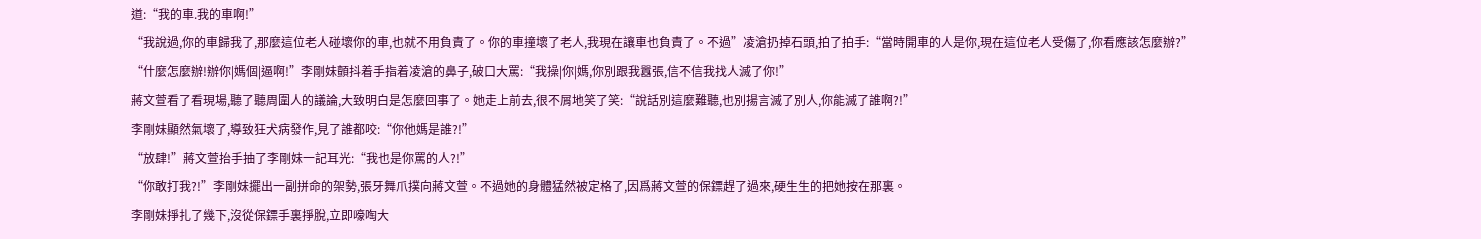道:“我的車.我的車啊!”
“我說過,你的車歸我了,那麼這位老人碰壞你的車,也就不用負責了。你的車撞壞了老人,我現在讓車也負責了。不過”凌滄扔掉石頭,拍了拍手:“當時開車的人是你,現在這位老人受傷了,你看應該怎麼辦?”
“什麼怎麼辦!辦你|媽個|逼啊!”李剛妹顫抖着手指着凌滄的鼻子,破口大罵:“我操|你|媽,你別跟我囂張,信不信我找人滅了你!”
蔣文萱看了看現場,聽了聽周圍人的議論,大致明白是怎麼回事了。她走上前去,很不屑地笑了笑:“說話別這麼難聽,也別揚言滅了別人,你能滅了誰啊?!”
李剛妹顯然氣壞了,導致狂犬病發作,見了誰都咬:“你他媽是誰?!”
“放肆!”蔣文萱抬手抽了李剛妹一記耳光:“我也是你罵的人?!”
“你敢打我?!”李剛妹擺出一副拼命的架勢,張牙舞爪撲向蔣文萱。不過她的身體猛然被定格了,因爲蔣文萱的保鏢趕了過來,硬生生的把她按在那裏。
李剛妹掙扎了幾下,沒從保鏢手裏掙脫,立即嚎啕大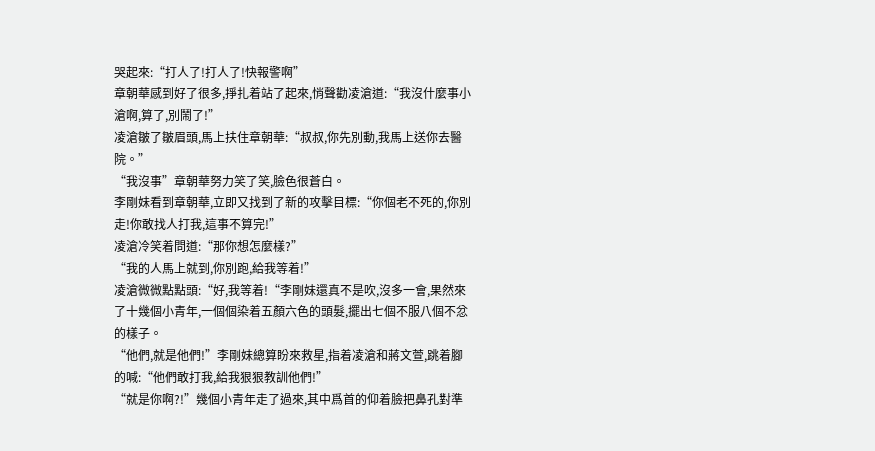哭起來:“打人了!打人了!快報警啊”
章朝華感到好了很多,掙扎着站了起來,悄聲勸凌滄道:“我沒什麼事小滄啊,算了,別鬧了!”
凌滄皺了皺眉頭,馬上扶住章朝華:“叔叔,你先別動,我馬上送你去醫院。”
“我沒事”章朝華努力笑了笑,臉色很蒼白。
李剛妹看到章朝華,立即又找到了新的攻擊目標:“你個老不死的,你別走!你敢找人打我,這事不算完!”
凌滄冷笑着問道:“那你想怎麼樣?”
“我的人馬上就到,你別跑,給我等着!”
凌滄微微點點頭:“好,我等着!“李剛妹還真不是吹,沒多一會,果然來了十幾個小青年,一個個染着五顏六色的頭髮,擺出七個不服八個不忿的樣子。
“他們,就是他們!”李剛妹總算盼來救星,指着凌滄和蔣文萱,跳着腳的喊:“他們敢打我,給我狠狠教訓他們!”
“就是你啊?!”幾個小青年走了過來,其中爲首的仰着臉把鼻孔對準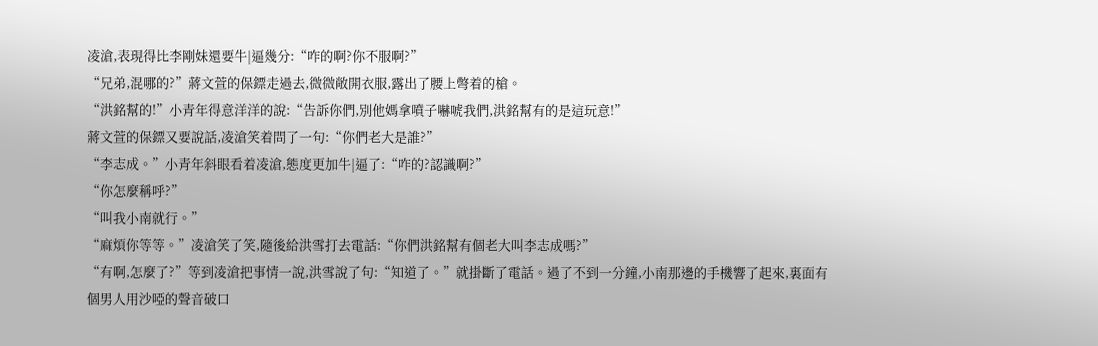凌滄,表現得比李剛妹還要牛|逼幾分:“咋的啊?你不服啊?”
“兄弟,混哪的?”蔣文萱的保鏢走過去,微微敞開衣服,露出了腰上彆着的槍。
“洪銘幫的!”小青年得意洋洋的說:“告訴你們,別他媽拿噴子嚇唬我們,洪銘幫有的是這玩意!”
蔣文萱的保鏢又要說話,凌滄笑着問了一句:“你們老大是誰?”
“李志成。”小青年斜眼看着凌滄,態度更加牛|逼了:“咋的?認識啊?”
“你怎麼稱呼?”
“叫我小南就行。”
“麻煩你等等。”凌滄笑了笑,隨後給洪雪打去電話:“你們洪銘幫有個老大叫李志成嗎?”
“有啊,怎麼了?”等到凌滄把事情一說,洪雪說了句:“知道了。”就掛斷了電話。過了不到一分鐘,小南那邊的手機響了起來,裏面有個男人用沙啞的聲音破口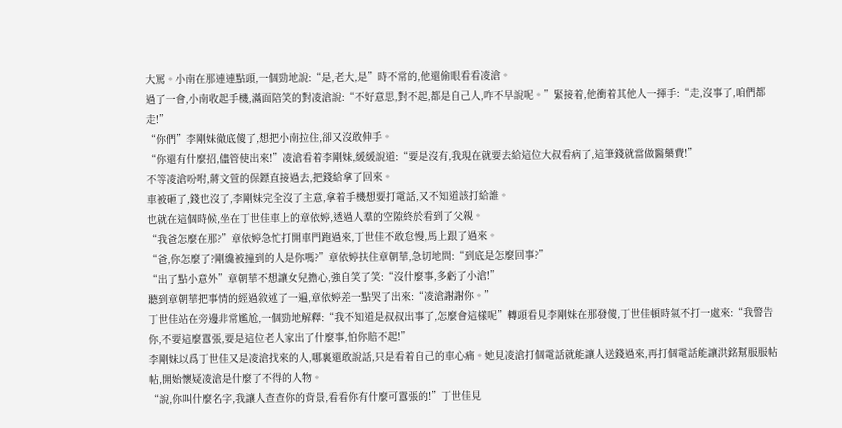大罵。小南在那連連點頭,一個勁地說:“是,老大,是”時不常的,他還偷眼看看凌滄。
過了一會,小南收起手機,滿面陪笑的對凌滄說:“不好意思,對不起,都是自己人,咋不早說呢。”緊接着,他衝着其他人一揮手:“走,沒事了,咱們都走!”
“你們”李剛妹徹底傻了,想把小南拉住,卻又沒敢伸手。
“你還有什麼招,儘管使出來!”凌滄看着李剛妹,緩緩說道:“要是沒有,我現在就要去給這位大叔看病了,這筆錢就當做醫藥費!”
不等凌滄吩咐,蔣文萱的保鏢直接過去,把錢給拿了回來。
車被砸了,錢也沒了,李剛妹完全沒了主意,拿着手機想要打電話,又不知道該打給誰。
也就在這個時候,坐在丁世佳車上的章依婷,透過人羣的空隙終於看到了父親。
“我爸怎麼在那?”章依婷急忙打開車門跑過來,丁世佳不敢怠慢,馬上跟了過來。
“爸,你怎麼了?剛纔被撞到的人是你嗎?”章依婷扶住章朝華,急切地問:“到底是怎麼回事?”
“出了點小意外”章朝華不想讓女兒擔心,強自笑了笑:“沒什麼事,多虧了小滄!”
聽到章朝華把事情的經過敘述了一遍,章依婷差一點哭了出來:“凌滄謝謝你。”
丁世佳站在旁邊非常尷尬,一個勁地解釋:“我不知道是叔叔出事了,怎麼會這樣呢”轉頭看見李剛妹在那發傻,丁世佳頓時氣不打一處來:“我警告你,不要這麼囂張,要是這位老人家出了什麼事,怕你賠不起!”
李剛妹以爲丁世佳又是凌滄找來的人,哪裏還敢說話,只是看着自己的車心痛。她見凌滄打個電話就能讓人送錢過來,再打個電話能讓洪銘幫服服帖帖,開始懷疑凌滄是什麼了不得的人物。
“說,你叫什麼名字,我讓人查查你的背景,看看你有什麼可囂張的!”丁世佳見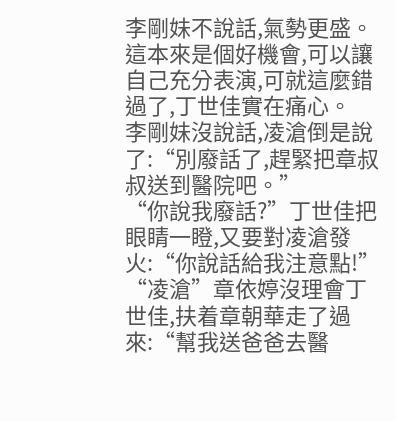李剛妹不說話,氣勢更盛。這本來是個好機會,可以讓自己充分表演,可就這麼錯過了,丁世佳實在痛心。
李剛妹沒說話,凌滄倒是說了:“別廢話了,趕緊把章叔叔送到醫院吧。”
“你說我廢話?”丁世佳把眼睛一瞪,又要對凌滄發火:“你說話給我注意點!”
“凌滄”章依婷沒理會丁世佳,扶着章朝華走了過來:“幫我送爸爸去醫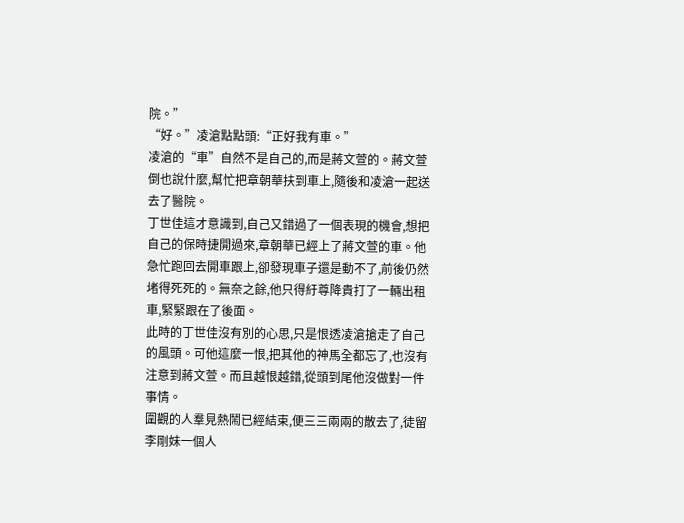院。”
“好。”凌滄點點頭:“正好我有車。”
凌滄的“車”自然不是自己的,而是蔣文萱的。蔣文萱倒也說什麼,幫忙把章朝華扶到車上,隨後和凌滄一起送去了醫院。
丁世佳這才意識到,自己又錯過了一個表現的機會,想把自己的保時捷開過來,章朝華已經上了蔣文萱的車。他急忙跑回去開車跟上,卻發現車子還是動不了,前後仍然堵得死死的。無奈之餘,他只得紆尊降貴打了一輛出租車,緊緊跟在了後面。
此時的丁世佳沒有別的心思,只是恨透凌滄搶走了自己的風頭。可他這麼一恨,把其他的神馬全都忘了,也沒有注意到蔣文萱。而且越恨越錯,從頭到尾他沒做對一件事情。
圍觀的人羣見熱鬧已經結束,便三三兩兩的散去了,徒留李剛妹一個人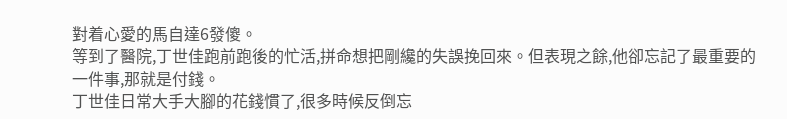對着心愛的馬自達6發傻。
等到了醫院,丁世佳跑前跑後的忙活,拼命想把剛纔的失誤挽回來。但表現之餘,他卻忘記了最重要的一件事,那就是付錢。
丁世佳日常大手大腳的花錢慣了,很多時候反倒忘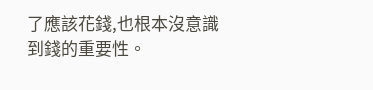了應該花錢,也根本沒意識到錢的重要性。